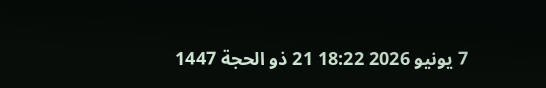7 يونيو 2026 18:22 21 ذو الحجة 1447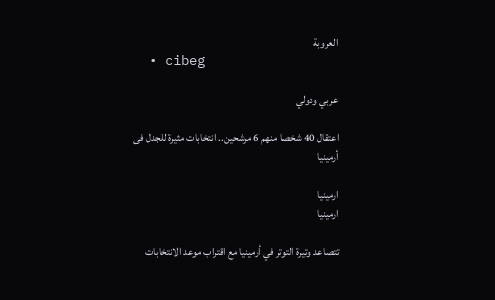العروبة
  • cibeg

عربي ودولي

اعتقال 40 شخصا منهم 6 مرشحين.. انتخابات مثيرة للجدل فى أرمينيا

ارمينيا
ارمينيا

تتصاعد وتيرة التوتر في أرمينيا مع اقتراب موعد الانتخابات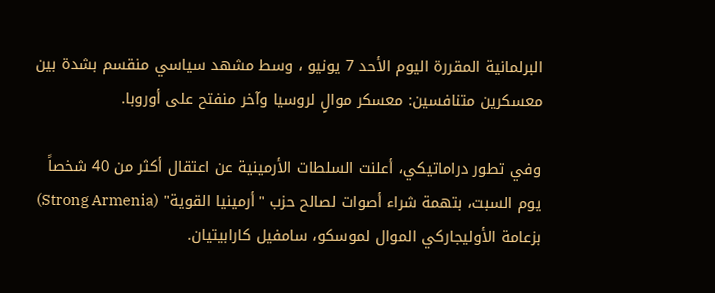البرلمانية المقررة اليوم الأحد 7 يونيو ، وسط مشهد سياسي منقسم بشدة بين معسكرين متنافسين: معسكر موالٍ لروسيا وآخر منفتح على أوروبا.

وفي تطور دراماتيكي، أعلنت السلطات الأرمينية عن اعتقال أكثر من 40 شخصاً يوم السبت، بتهمة شراء أصوات لصالح حزب "أرمينيا القوية" (Strong Armenia) بزعامة الأوليجاركي الموال لموسكو، سامفيل كارابيتيان.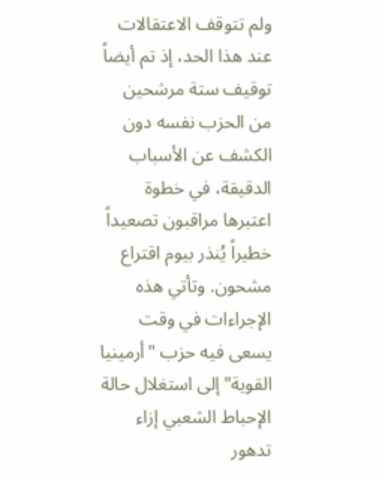ولم تتوقف الاعتقالات عند هذا الحد، إذ تم أيضاً توقيف ستة مرشحين من الحزب نفسه دون الكشف عن الأسباب الدقيقة، في خطوة اعتبرها مراقبون تصعيداً خطيراً يُنذر بيوم اقتراع مشحون. وتأتي هذه الإجراءات في وقت يسعى فيه حزب "أرمينيا القوية" إلى استغلال حالة الإحباط الشعبي إزاء تدهور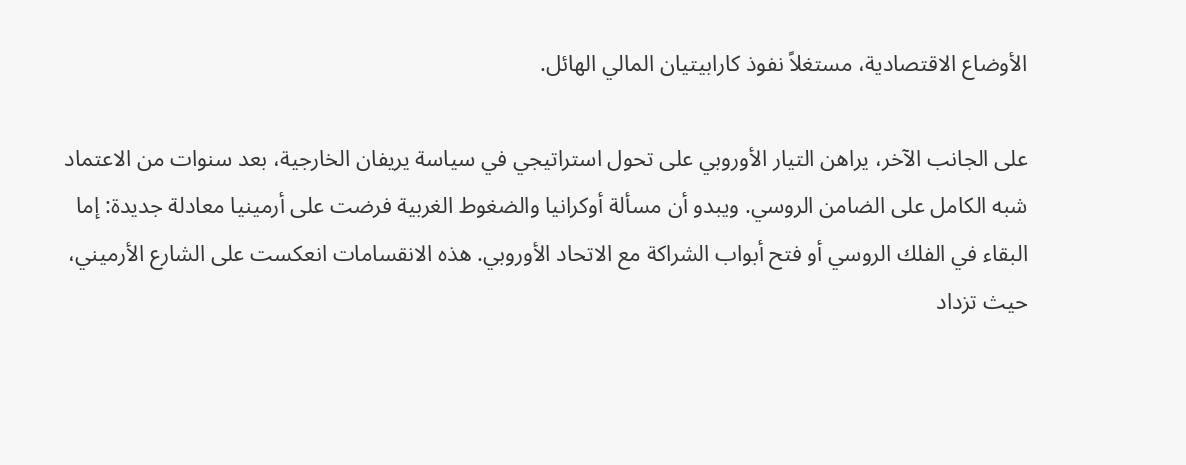الأوضاع الاقتصادية، مستغلاً نفوذ كارابيتيان المالي الهائل.

على الجانب الآخر، يراهن التيار الأوروبي على تحول استراتيجي في سياسة يريفان الخارجية، بعد سنوات من الاعتماد شبه الكامل على الضامن الروسي. ويبدو أن مسألة أوكرانيا والضغوط الغربية فرضت على أرمينيا معادلة جديدة: إما البقاء في الفلك الروسي أو فتح أبواب الشراكة مع الاتحاد الأوروبي. هذه الانقسامات انعكست على الشارع الأرميني، حيث تزداد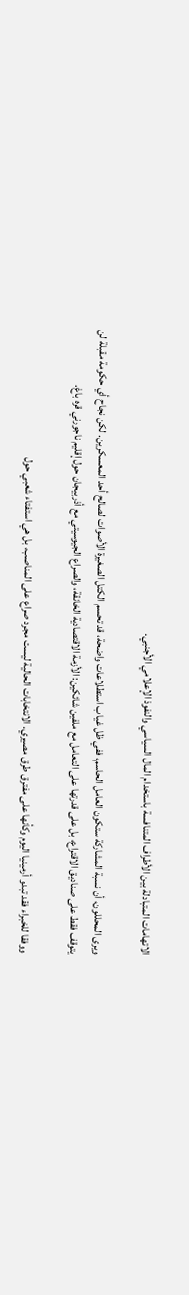الاتهامات المتبادلة بين الأطراف المتنافسة باستخدام المال السياسي والنفوذ الإعلامي الأجنبي.

ويرى المحللون، أن نسبة المشاركة ستكون العامل الحاسم، ففي ظل غياب استطلاعات واضحة، قد تحسم الكتل الصغيرة الأصوات لصالح أحد المعسكرين. لكن نجاح أي حكومة مقبلة لن يتوقف فقط على صناديق الاقتراع، بل على قدرتها على التعامل مع ملفين شائكين: الأزمة الاقتصادية الخانقة، والصراع الجيوسيتي مع أذربيجان حول إقليم ناجورني قره باغ.

ووفقا للخبراء فقد تبدو أرمينيا اليوم وكأنها على مفترق طرق مصيري. الانتخابات الحالية ليست مجرد صراع على المناصب، بل هي استفتاء شعبي حول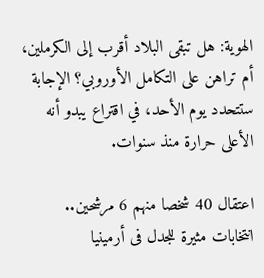الهوية: هل تبقى البلاد أقرب إلى الكرملين، أم تراهن على التكامل الأوروبي؟ الإجابة ستتحدد يوم الأحد، في اقتراع يبدو أنه الأعلى حرارة منذ سنوات.

اعتقال 40 شخصا منهم 6 مرشحين.. انتخابات مثيرة للجدل فى أرمينيا